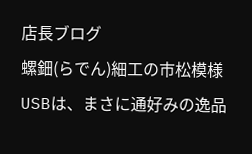店長ブログ
螺鈿(らでん)細工の市松模様USBは、まさに通好みの逸品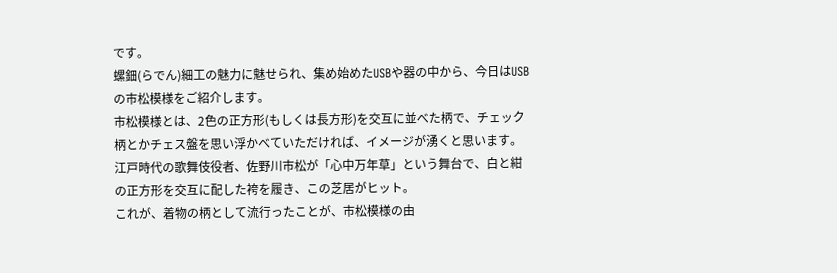です。
螺鈿(らでん)細工の魅力に魅せられ、集め始めたUSBや器の中から、今日はUSBの市松模様をご紹介します。
市松模様とは、2色の正方形(もしくは長方形)を交互に並べた柄で、チェック柄とかチェス盤を思い浮かべていただければ、イメージが湧くと思います。
江戸時代の歌舞伎役者、佐野川市松が「心中万年草」という舞台で、白と紺の正方形を交互に配した袴を履き、この芝居がヒット。
これが、着物の柄として流行ったことが、市松模様の由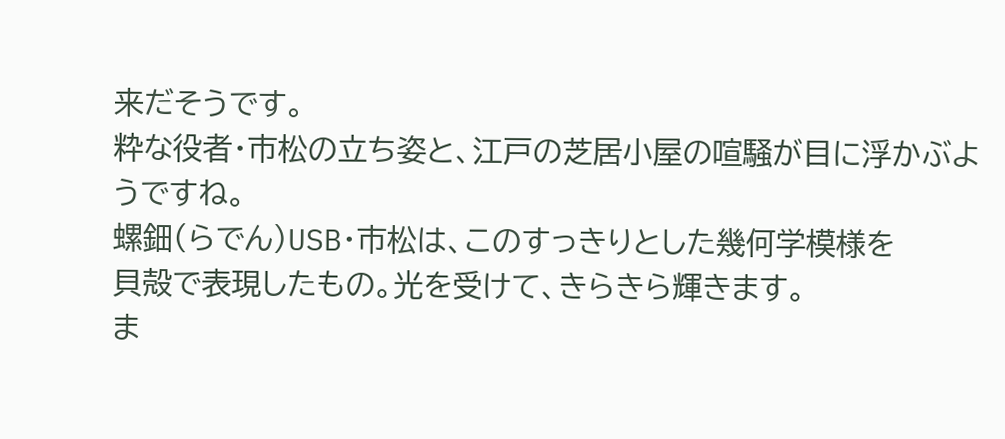来だそうです。
粋な役者・市松の立ち姿と、江戸の芝居小屋の喧騒が目に浮かぶようですね。
螺鈿(らでん)USB・市松は、このすっきりとした幾何学模様を
貝殻で表現したもの。光を受けて、きらきら輝きます。
ま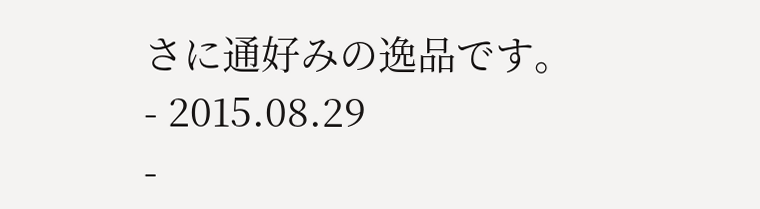さに通好みの逸品です。
- 2015.08.29
-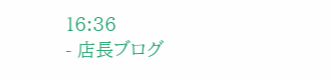16:36
- 店長ブログ